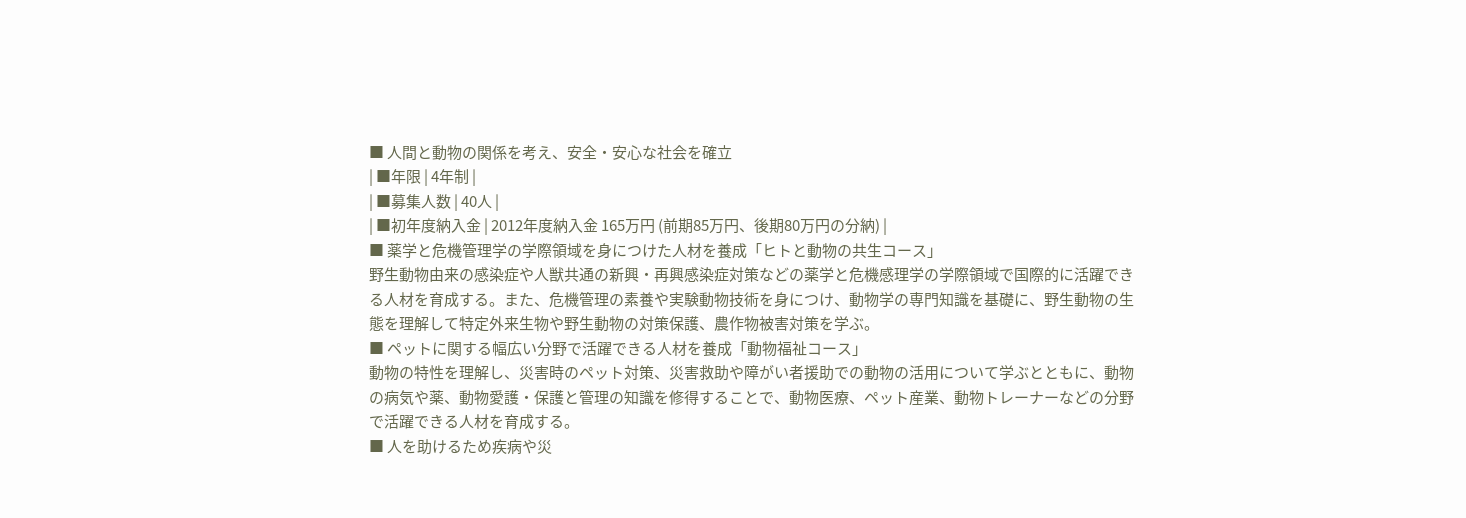■ 人間と動物の関係を考え、安全・安心な社会を確立
| ■年限 | 4年制 |
| ■募集人数 | 40人 |
| ■初年度納入金 | 2012年度納入金 165万円 (前期85万円、後期80万円の分納) |
■ 薬学と危機管理学の学際領域を身につけた人材を養成「ヒトと動物の共生コース」
野生動物由来の感染症や人獣共通の新興・再興感染症対策などの薬学と危機感理学の学際領域で国際的に活躍できる人材を育成する。また、危機管理の素養や実験動物技術を身につけ、動物学の専門知識を基礎に、野生動物の生態を理解して特定外来生物や野生動物の対策保護、農作物被害対策を学ぶ。
■ ペットに関する幅広い分野で活躍できる人材を養成「動物福祉コース」
動物の特性を理解し、災害時のペット対策、災害救助や障がい者援助での動物の活用について学ぶとともに、動物の病気や薬、動物愛護・保護と管理の知識を修得することで、動物医療、ペット産業、動物トレーナーなどの分野で活躍できる人材を育成する。
■ 人を助けるため疾病や災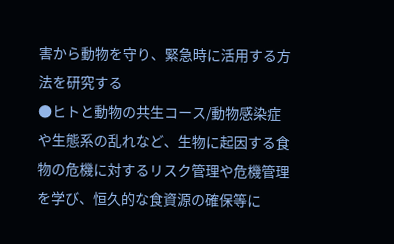害から動物を守り、緊急時に活用する方法を研究する
●ヒトと動物の共生コース/動物感染症や生態系の乱れなど、生物に起因する食物の危機に対するリスク管理や危機管理を学び、恒久的な食資源の確保等に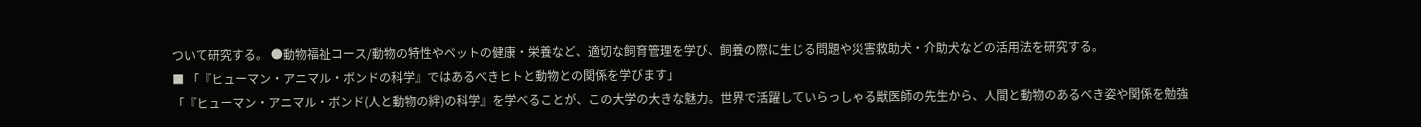ついて研究する。 ●動物福祉コース/動物の特性やペットの健康・栄養など、適切な飼育管理を学び、飼養の際に生じる問題や災害救助犬・介助犬などの活用法を研究する。
■ 「『ヒューマン・アニマル・ボンドの科学』ではあるべきヒトと動物との関係を学びます」
「『ヒューマン・アニマル・ボンド(人と動物の絆)の科学』を学べることが、この大学の大きな魅力。世界で活躍していらっしゃる獣医師の先生から、人間と動物のあるべき姿や関係を勉強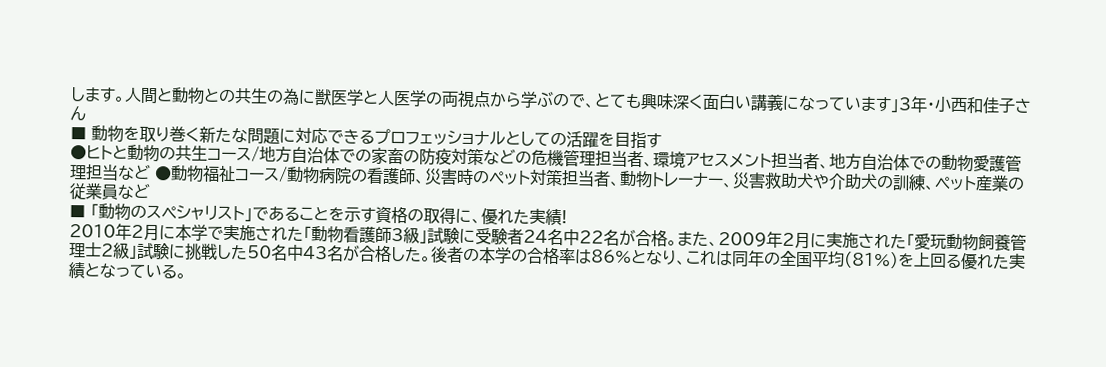します。人間と動物との共生の為に獣医学と人医学の両視点から学ぶので、とても興味深く面白い講義になっています」3年・小西和佳子さん
■ 動物を取り巻く新たな問題に対応できるプロフェッショナルとしての活躍を目指す
●ヒトと動物の共生コース/地方自治体での家畜の防疫対策などの危機管理担当者、環境アセスメント担当者、地方自治体での動物愛護管理担当など ●動物福祉コース/動物病院の看護師、災害時のペット対策担当者、動物トレーナー、災害救助犬や介助犬の訓練、ペット産業の従業員など
■ 「動物のスペシャリスト」であることを示す資格の取得に、優れた実績!
2010年2月に本学で実施された「動物看護師3級」試験に受験者24名中22名が合格。また、2009年2月に実施された「愛玩動物飼養管理士2級」試験に挑戦した50名中43名が合格した。後者の本学の合格率は86%となり、これは同年の全国平均(81%)を上回る優れた実績となっている。